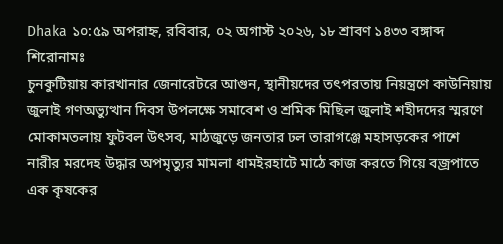Dhaka ১০:৫৯ অপরাহ্ন, রবিবার, ০২ অগাস্ট ২০২৬, ১৮ শ্রাবণ ১৪৩৩ বঙ্গাব্দ
শিরোনামঃ
চুনকুটিয়ায় কারখানার জেনারেটরে আগুন, স্থানীয়দের তৎপরতায় নিয়ন্ত্রণে কাউনিয়ায় জুলাই গণঅভ্যুত্থান দিবস উপলক্ষে সমাবেশ ও শ্রমিক মিছিল জুলাই শহীদদের স্মরণে মোকামতলায় ফুটবল উৎসব, মাঠজুড়ে জনতার ঢল তারাগঞ্জে মহাসড়কের পাশে নারীর মরদেহ উদ্ধার অপমৃত্যুর মামলা ধামইরহাটে মাঠে কাজ করতে গিয়ে বজ্রপাতে এক কৃষকের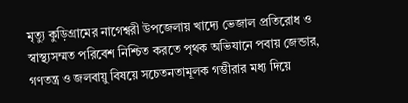মৃত্যু কুড়িগ্রামের নাগেশ্বরী উপজেলায় খাদ্যে ভেজাল প্রতিরোধ ও স্বাস্থ্যসম্মত পরিবেশ নিশ্চিত করতে পৃথক অভিযানে পবায় জেন্ডার, গণতন্ত্র ও জলবায়ু বিষয়ে সচেতনতামূলক গম্ভীরার মধ্য দিয়ে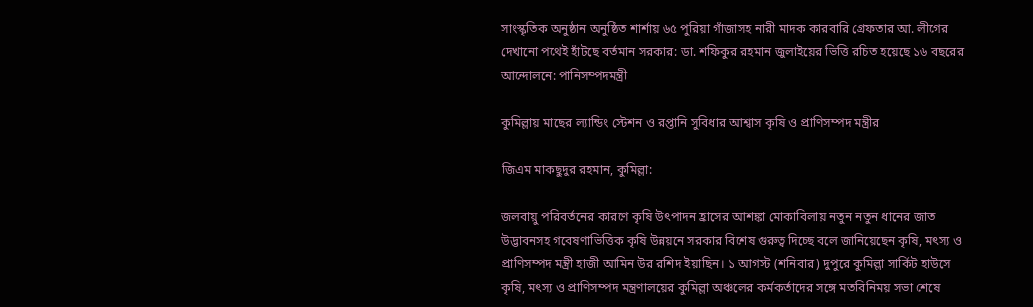সাংস্কৃতিক অনুষ্ঠান অনুষ্ঠিত শার্শায় ৬৫ পুরিয়া গাঁজাসহ নারী মাদক কারবারি গ্রেফতার আ. লীগের দেখানো পথেই হাঁটছে বর্তমান সরকার: ডা. শফিকুর রহমান জুলাইয়ের ভিত্তি রচিত হয়েছে ১৬ বছরের আন্দোলনে: পানিসম্পদমন্ত্রী

কুমিল্লায় মাছের ল্যান্ডিং স্টেশন ও রপ্তানি সুবিধার আশ্বাস কৃষি ও প্রাণিসম্পদ মন্ত্রীর

জিএম মাকছুদুর রহমান, কুমিল্লা:

জলবায়ু পরিবর্তনের কারণে কৃষি উৎপাদন হ্রাসের আশঙ্কা মোকাবিলায় নতুন নতুন ধানের জাত উদ্ভাবনসহ গবেষণাভিত্তিক কৃষি উন্নয়নে সরকার বিশেষ গুরুত্ব দিচ্ছে বলে জানিয়েছেন কৃষি, মৎস্য ও প্রাণিসম্পদ মন্ত্রী হাজী আমিন উর রশিদ ইয়াছিন। ১ আগস্ট (শনিবার) দুপুরে কুমিল্লা সার্কিট হাউসে কৃষি, মৎস্য ও প্রাণিসম্পদ মন্ত্রণালয়ের কুমিল্লা অঞ্চলের কর্মকর্তাদের সঙ্গে মতবিনিময় সভা শেষে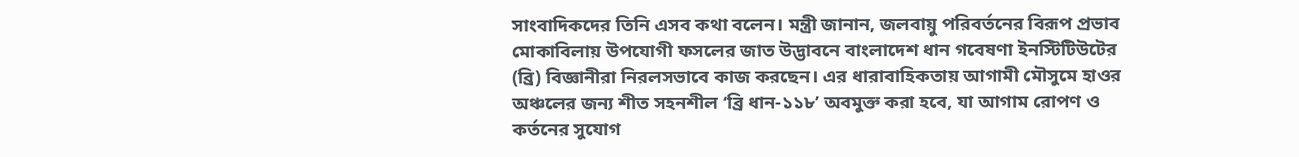সাংবাদিকদের তিনি এসব কথা বলেন। মন্ত্রী জানান, জলবায়ু পরিবর্তনের বিরূপ প্রভাব মোকাবিলায় উপযোগী ফসলের জাত উদ্ভাবনে বাংলাদেশ ধান গবেষণা ইনস্টিটিউটের (ব্রি) বিজ্ঞানীরা নিরলসভাবে কাজ করছেন। এর ধারাবাহিকতায় আগামী মৌসুমে হাওর অঞ্চলের জন্য শীত সহনশীল ‘ব্রি ধান-১১৮’ অবমুক্ত করা হবে, যা আগাম রোপণ ও কর্তনের সুযোগ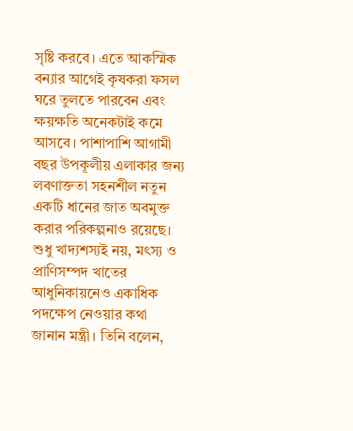সৃষ্টি করবে। এতে আকস্মিক বন্যার আগেই কৃষকরা ফসল ঘরে তুলতে পারবেন এবং ক্ষয়ক্ষতি অনেকটাই কমে আসবে। পাশাপাশি আগামী বছর উপকূলীয় এলাকার জন্য লবণাক্ততা সহনশীল নতুন একটি ধানের জাত অবমুক্ত করার পরিকল্পনাও রয়েছে। শুধু খাদ্যশস্যই নয়, মৎস্য ও প্রাণিসম্পদ খাতের আধুনিকায়নেও একাধিক পদক্ষেপ নেওয়ার কথা জানান মন্ত্রী। তিনি বলেন,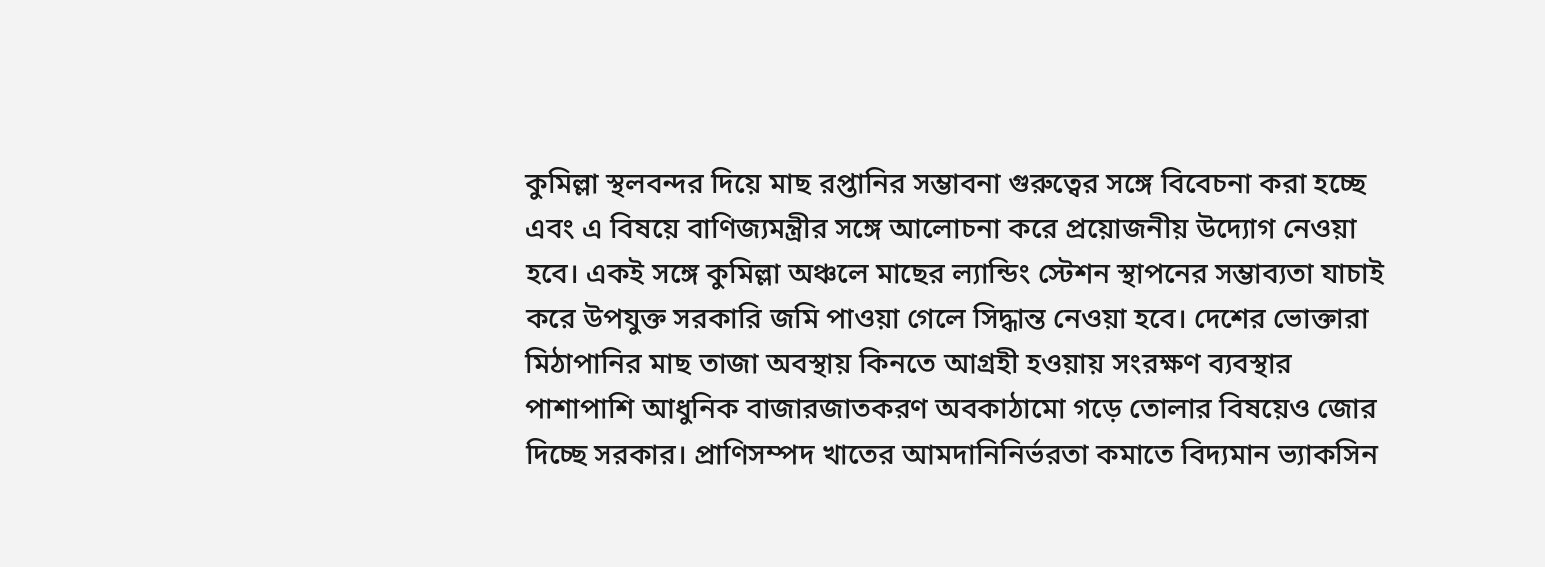কুমিল্লা স্থলবন্দর দিয়ে মাছ রপ্তানির সম্ভাবনা গুরুত্বের সঙ্গে বিবেচনা করা হচ্ছে এবং এ বিষয়ে বাণিজ্যমন্ত্রীর সঙ্গে আলোচনা করে প্রয়োজনীয় উদ্যোগ নেওয়া হবে। একই সঙ্গে কুমিল্লা অঞ্চলে মাছের ল্যান্ডিং স্টেশন স্থাপনের সম্ভাব্যতা যাচাই করে উপযুক্ত সরকারি জমি পাওয়া গেলে সিদ্ধান্ত নেওয়া হবে। দেশের ভোক্তারা মিঠাপানির মাছ তাজা অবস্থায় কিনতে আগ্রহী হওয়ায় সংরক্ষণ ব্যবস্থার পাশাপাশি আধুনিক বাজারজাতকরণ অবকাঠামো গড়ে তোলার বিষয়েও জোর দিচ্ছে সরকার। প্রাণিসম্পদ খাতের আমদানিনির্ভরতা কমাতে বিদ্যমান ভ্যাকসিন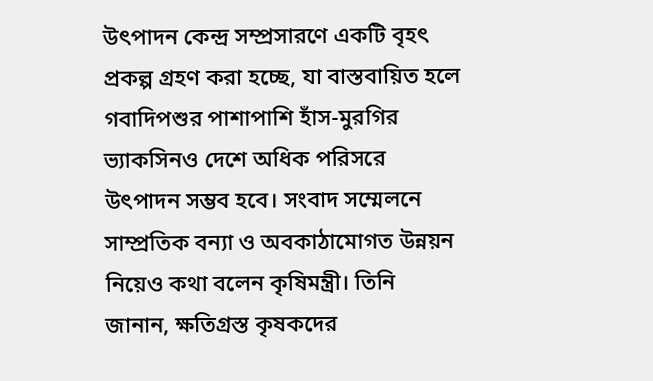উৎপাদন কেন্দ্র সম্প্রসারণে একটি বৃহৎ প্রকল্প গ্রহণ করা হচ্ছে, যা বাস্তবায়িত হলে গবাদিপশুর পাশাপাশি হাঁস-মুরগির ভ্যাকসিনও দেশে অধিক পরিসরে উৎপাদন সম্ভব হবে। সংবাদ সম্মেলনে সাম্প্রতিক বন্যা ও অবকাঠামোগত উন্নয়ন নিয়েও কথা বলেন কৃষিমন্ত্রী। তিনি জানান, ক্ষতিগ্রস্ত কৃষকদের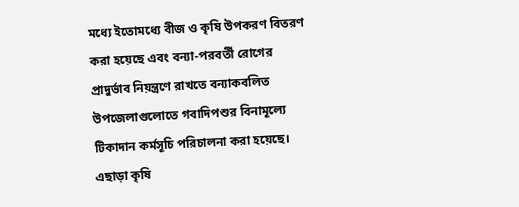মধ্যে ইতোমধ্যে বীজ ও কৃষি উপকরণ বিতরণ করা হয়েছে এবং বন্যা-পরবর্তী রোগের প্রাদুর্ভাব নিয়ন্ত্রণে রাখতে বন্যাকবলিত উপজেলাগুলোতে গবাদিপশুর বিনামূল্যে টিকাদান কর্মসূচি পরিচালনা করা হয়েছে। এছাড়া কৃষি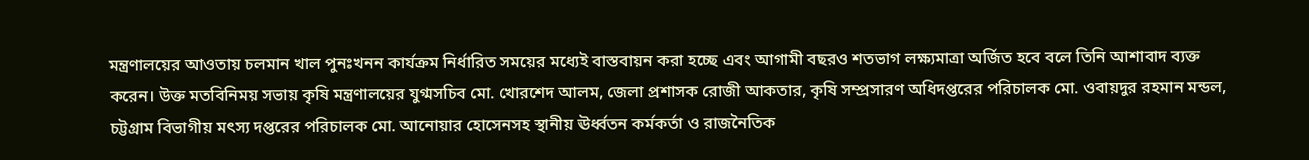মন্ত্রণালয়ের আওতায় চলমান খাল পুনঃখনন কার্যক্রম নির্ধারিত সময়ের মধ্যেই বাস্তবায়ন করা হচ্ছে এবং আগামী বছরও শতভাগ লক্ষ্যমাত্রা অর্জিত হবে বলে তিনি আশাবাদ ব্যক্ত করেন। উক্ত মতবিনিময় সভায় কৃষি মন্ত্রণালয়ের যুগ্মসচিব মো. খোরশেদ আলম, জেলা প্রশাসক রোজী আকতার, কৃষি সম্প্রসারণ অধিদপ্তরের পরিচালক মো. ওবায়দুর রহমান মন্ডল, চট্টগ্রাম বিভাগীয় মৎস্য দপ্তরের পরিচালক মো. আনোয়ার হোসেনসহ স্থানীয় ঊর্ধ্বতন কর্মকর্তা ও রাজনৈতিক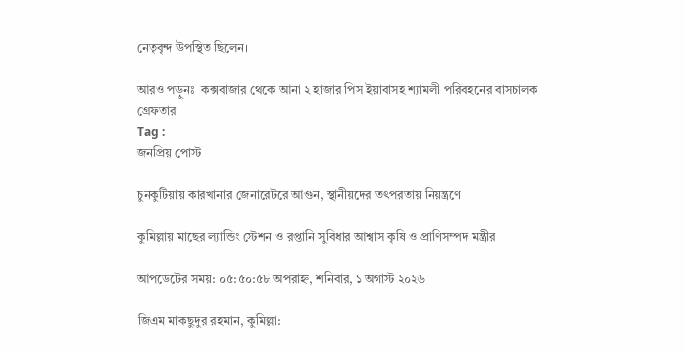নেতৃবৃন্দ উপস্থিত ছিলেন।

আরও পড়ুনঃ  কক্সবাজার থেকে আনা ২ হাজার পিস ইয়াবাসহ শ্যামলী পরিবহনের বাসচালক গ্রেফতার
Tag :
জনপ্রিয় পোস্ট

চুনকুটিয়ায় কারখানার জেনারেটরে আগুন, স্থানীয়দের তৎপরতায় নিয়ন্ত্রণে

কুমিল্লায় মাছের ল্যান্ডিং স্টেশন ও রপ্তানি সুবিধার আশ্বাস কৃষি ও প্রাণিসম্পদ মন্ত্রীর

আপডেটের সময়: ০৫:৫০:৫৮ অপরাহ্ন, শনিবার, ১ অগাস্ট ২০২৬

জিএম মাকছুদুর রহমান, কুমিল্লা: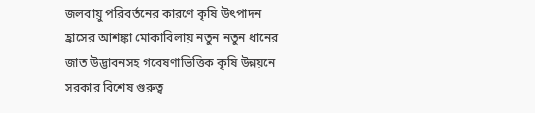জলবায়ু পরিবর্তনের কারণে কৃষি উৎপাদন হ্রাসের আশঙ্কা মোকাবিলায় নতুন নতুন ধানের জাত উদ্ভাবনসহ গবেষণাভিত্তিক কৃষি উন্নয়নে সরকার বিশেষ গুরুত্ব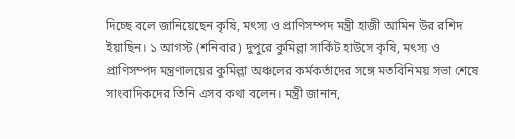দিচ্ছে বলে জানিয়েছেন কৃষি, মৎস্য ও প্রাণিসম্পদ মন্ত্রী হাজী আমিন উর রশিদ ইয়াছিন। ১ আগস্ট (শনিবার) দুপুরে কুমিল্লা সার্কিট হাউসে কৃষি, মৎস্য ও প্রাণিসম্পদ মন্ত্রণালয়ের কুমিল্লা অঞ্চলের কর্মকর্তাদের সঙ্গে মতবিনিময় সভা শেষে সাংবাদিকদের তিনি এসব কথা বলেন। মন্ত্রী জানান,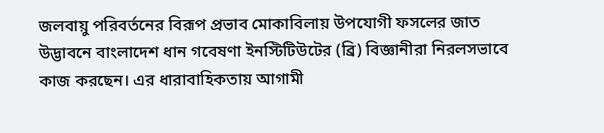জলবায়ু পরিবর্তনের বিরূপ প্রভাব মোকাবিলায় উপযোগী ফসলের জাত উদ্ভাবনে বাংলাদেশ ধান গবেষণা ইনস্টিটিউটের (ব্রি) বিজ্ঞানীরা নিরলসভাবে কাজ করছেন। এর ধারাবাহিকতায় আগামী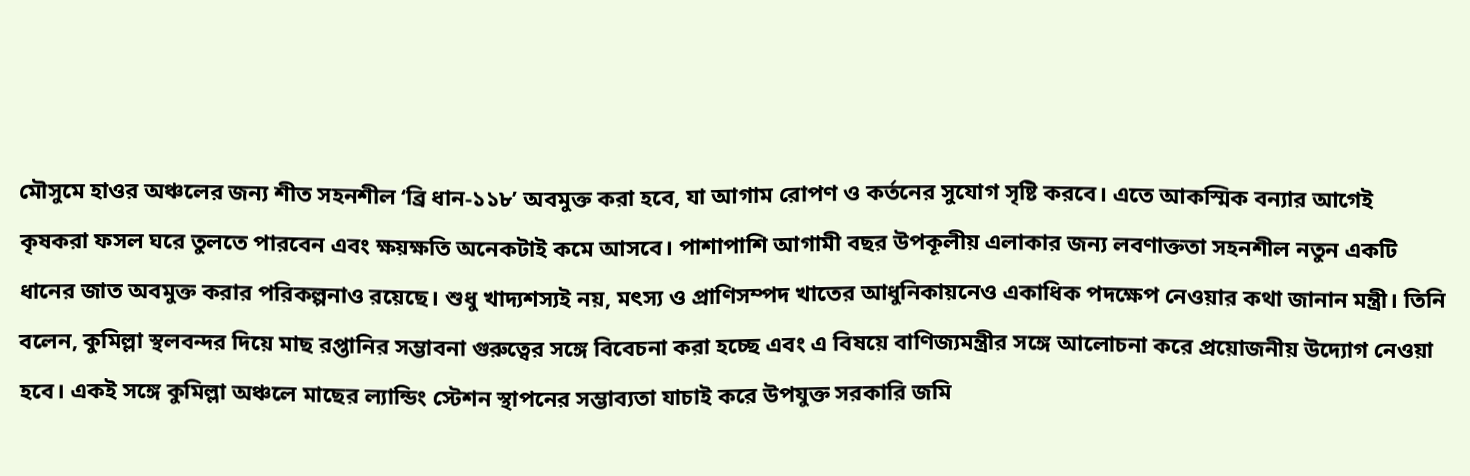মৌসুমে হাওর অঞ্চলের জন্য শীত সহনশীল ‘ব্রি ধান-১১৮’ অবমুক্ত করা হবে, যা আগাম রোপণ ও কর্তনের সুযোগ সৃষ্টি করবে। এতে আকস্মিক বন্যার আগেই কৃষকরা ফসল ঘরে তুলতে পারবেন এবং ক্ষয়ক্ষতি অনেকটাই কমে আসবে। পাশাপাশি আগামী বছর উপকূলীয় এলাকার জন্য লবণাক্ততা সহনশীল নতুন একটি ধানের জাত অবমুক্ত করার পরিকল্পনাও রয়েছে। শুধু খাদ্যশস্যই নয়, মৎস্য ও প্রাণিসম্পদ খাতের আধুনিকায়নেও একাধিক পদক্ষেপ নেওয়ার কথা জানান মন্ত্রী। তিনি বলেন, কুমিল্লা স্থলবন্দর দিয়ে মাছ রপ্তানির সম্ভাবনা গুরুত্বের সঙ্গে বিবেচনা করা হচ্ছে এবং এ বিষয়ে বাণিজ্যমন্ত্রীর সঙ্গে আলোচনা করে প্রয়োজনীয় উদ্যোগ নেওয়া হবে। একই সঙ্গে কুমিল্লা অঞ্চলে মাছের ল্যান্ডিং স্টেশন স্থাপনের সম্ভাব্যতা যাচাই করে উপযুক্ত সরকারি জমি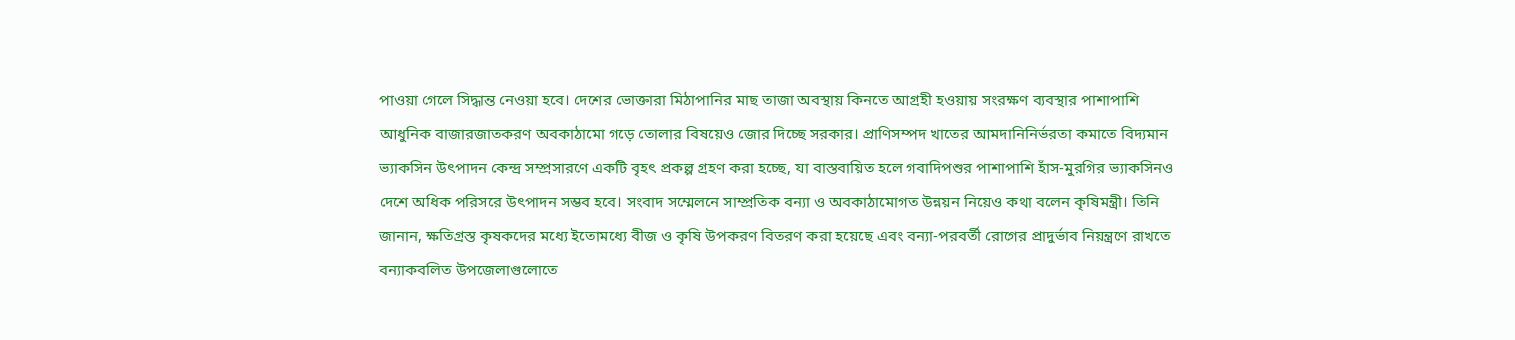পাওয়া গেলে সিদ্ধান্ত নেওয়া হবে। দেশের ভোক্তারা মিঠাপানির মাছ তাজা অবস্থায় কিনতে আগ্রহী হওয়ায় সংরক্ষণ ব্যবস্থার পাশাপাশি আধুনিক বাজারজাতকরণ অবকাঠামো গড়ে তোলার বিষয়েও জোর দিচ্ছে সরকার। প্রাণিসম্পদ খাতের আমদানিনির্ভরতা কমাতে বিদ্যমান ভ্যাকসিন উৎপাদন কেন্দ্র সম্প্রসারণে একটি বৃহৎ প্রকল্প গ্রহণ করা হচ্ছে, যা বাস্তবায়িত হলে গবাদিপশুর পাশাপাশি হাঁস-মুরগির ভ্যাকসিনও দেশে অধিক পরিসরে উৎপাদন সম্ভব হবে। সংবাদ সম্মেলনে সাম্প্রতিক বন্যা ও অবকাঠামোগত উন্নয়ন নিয়েও কথা বলেন কৃষিমন্ত্রী। তিনি জানান, ক্ষতিগ্রস্ত কৃষকদের মধ্যে ইতোমধ্যে বীজ ও কৃষি উপকরণ বিতরণ করা হয়েছে এবং বন্যা-পরবর্তী রোগের প্রাদুর্ভাব নিয়ন্ত্রণে রাখতে বন্যাকবলিত উপজেলাগুলোতে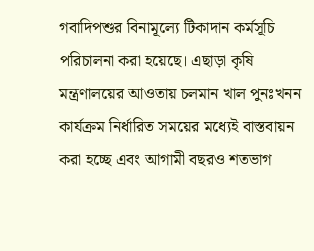গবাদিপশুর বিনামূল্যে টিকাদান কর্মসূচি পরিচালনা করা হয়েছে। এছাড়া কৃষি মন্ত্রণালয়ের আওতায় চলমান খাল পুনঃখনন কার্যক্রম নির্ধারিত সময়ের মধ্যেই বাস্তবায়ন করা হচ্ছে এবং আগামী বছরও শতভাগ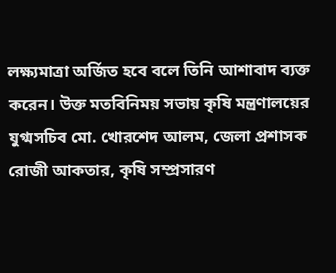লক্ষ্যমাত্রা অর্জিত হবে বলে তিনি আশাবাদ ব্যক্ত করেন। উক্ত মতবিনিময় সভায় কৃষি মন্ত্রণালয়ের যুগ্মসচিব মো. খোরশেদ আলম, জেলা প্রশাসক রোজী আকতার, কৃষি সম্প্রসারণ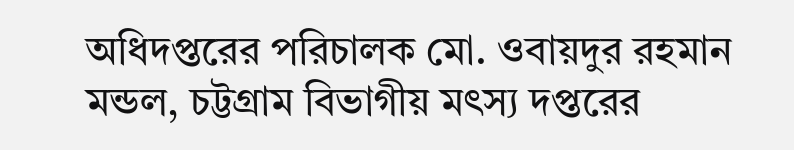অধিদপ্তরের পরিচালক মো. ওবায়দুর রহমান মন্ডল, চট্টগ্রাম বিভাগীয় মৎস্য দপ্তরের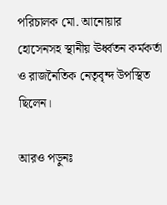পরিচালক মো. আনোয়ার হোসেনসহ স্থানীয় ঊর্ধ্বতন কর্মকর্তা ও রাজনৈতিক নেতৃবৃন্দ উপস্থিত ছিলেন।

আরও পড়ুনঃ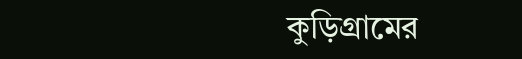কুড়িগ্রামের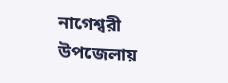নাগেশ্বরী উপজেলায়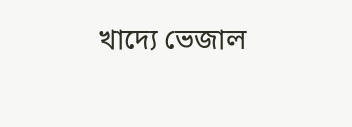খাদ্যে ভেজাল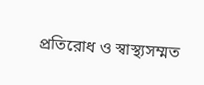প্রতিরোধ ও স্বাস্থ্যসম্মত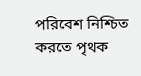পরিবেশ নিশ্চিত করতে পৃথক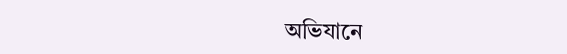অভিযানে